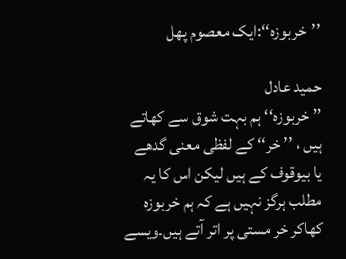’’خربوزہ‘‘:ایک معصوم پھل

حمید عادل
’’ خربوزہ‘‘ ہم بہت شوق سے کھاتے ہیں ، ’’ خر‘‘ کے لفظی معنی گدھے یا بیوقوف کے ہیں لیکن اس کا یہ مطلب ہرگز نہیں ہے کہ ہم خربوزہ کھاکر خر مستی پر اتر آتے ہیں۔ویسے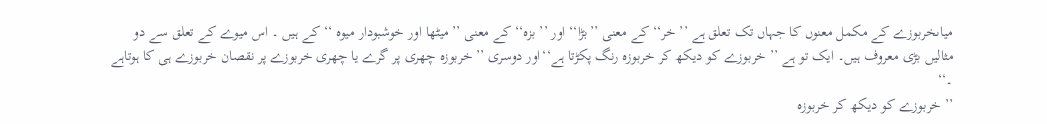میاںخربوزے کے مکمل معنوں کا جہاں تک تعلق ہے ’’ خر‘‘ کے معنی ’’بڑا‘‘ اور ’’ بزہ‘‘ کے معنی ’’میٹھا اور خوشبودار میوہ ‘‘ کے ہیں ۔ اس میوے کے تعلق سے دو مثالیں بڑی معروف ہیں۔ ایک تو ہے ’’ خربوزے کو دیکھ کر خربوزہ رنگ پکڑتا ہے‘‘اور دوسری ’’ خربوزہ چھری پر گرے یا چھری خربوزے پر نقصان خربوزے ہی کا ہوتاہے ۔‘‘
’’ خربوزے کو دیکھ کر خربوزہ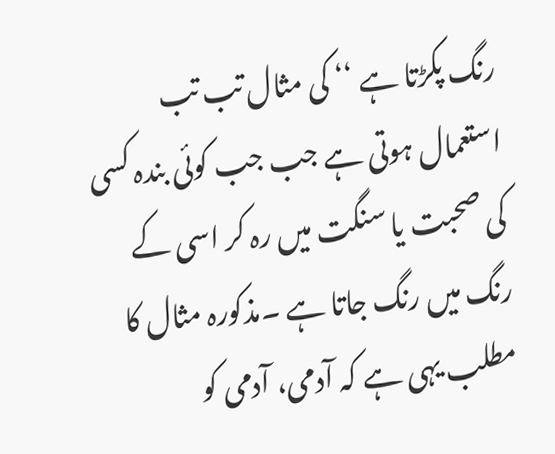رنگ پکڑتا ہے ‘‘ کی مثال تب تب استعمال ہوتی ہے جب جب کوئی بندہ کسی کی صحبت یا سنگت میں رہ کر اسی کے رنگ میں رنگ جاتا ہے ۔مذکورہ مثال کا مطلب یہی ہے کہ آدمی، آدمی کو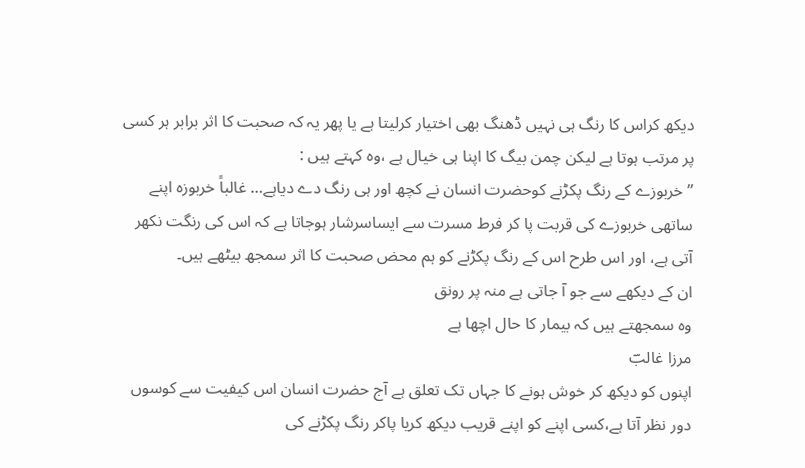دیکھ کراس کا رنگ ہی نہیں ڈھنگ بھی اختیار کرلیتا ہے یا پھر یہ کہ صحبت کا اثر برابر ہر کسی پر مرتب ہوتا ہے لیکن چمن بیگ کا اپنا ہی خیال ہے ،وہ کہتے ہیں :
’’ خربوزے کے رنگ پکڑنے کوحضرت انسان نے کچھ اور ہی رنگ دے دیاہے… غالباً خربوزہ اپنے ساتھی خربوزے کی قربت پا کر فرط مسرت سے ایساسرشار ہوجاتا ہے کہ اس کی رنگت نکھر آتی ہے، اور اس طرح اس کے رنگ پکڑنے کو ہم محض صحبت کا اثر سمجھ بیٹھے ہیں۔
ان کے دیکھے سے جو آ جاتی ہے منہ پر رونق
وہ سمجھتے ہیں کہ بیمار کا حال اچھا ہے
مرزا غالبؔ
اپنوں کو دیکھ کر خوش ہونے کا جہاں تک تعلق ہے آج حضرت انسان اس کیفیت سے کوسوں دور نظر آتا ہے،کسی اپنے کو اپنے قریب دیکھ کریا پاکر رنگ پکڑنے کی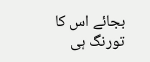بجائے اس کا تورنگ ہی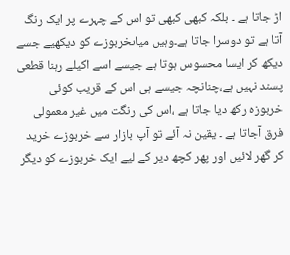اڑ جاتا ہے ۔ بلکہ کبھی کبھی تو اس کے چہرے پر ایک رنگ آتا ہے تو دوسرا جاتا ہے۔وہیں میاںخربوزے کو دیکھیے جسے دیکھ کر ایسا محسوس ہوتا ہے جیسے اسے اکیلے رہنا قطعی پسند نہیں ہے،چنانچہ جیسے ہی اس کے قریب کوئی خربوزہ رکھ دیا جاتا ہے ،اس کی رنگت میں غیر معمولی فرق آجاتا ہے ۔ یقین نہ آئے تو آپ بازار سے خربوزے خرید کر گھر لائیں اور پھر کچھ دیر کے لیے ایک خربوزے کو دیگر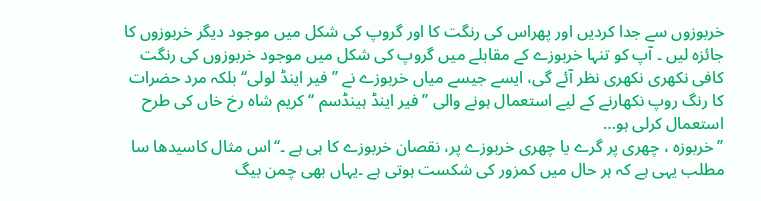خربوزوں سے جدا کردیں اور پھراس کی رنگت کا اور گروپ کی شکل میں موجود دیگر خربوزوں کا جائزہ لیں ۔ آپ کو تنہا خربوزے کے مقابلے میں گروپ کی شکل میں موجود خربوزوں کی رنگت کافی نکھری نکھری نظر آئے گی، ایسے جیسے میاں خربوزے نے ’’فیر اینڈ لولی‘‘ بلکہ مرد حضرات کا رنگ روپ نکھارنے کے لیے استعمال ہونے والی ’’ فیر اینڈ ہینڈسم ‘‘ کریم شاہ رخ خاں کی طرح استعمال کرلی ہو…
’’ خربوزہ ، چھری پر گرے یا چھری خربوزے پر، نقصان خربوزے کا ہی ہے ۔‘‘اس مثال کاسیدھا سا مطلب یہی ہے کہ ہر حال میں کمزور کی شکست ہوتی ہے ۔یہاں بھی چمن بیگ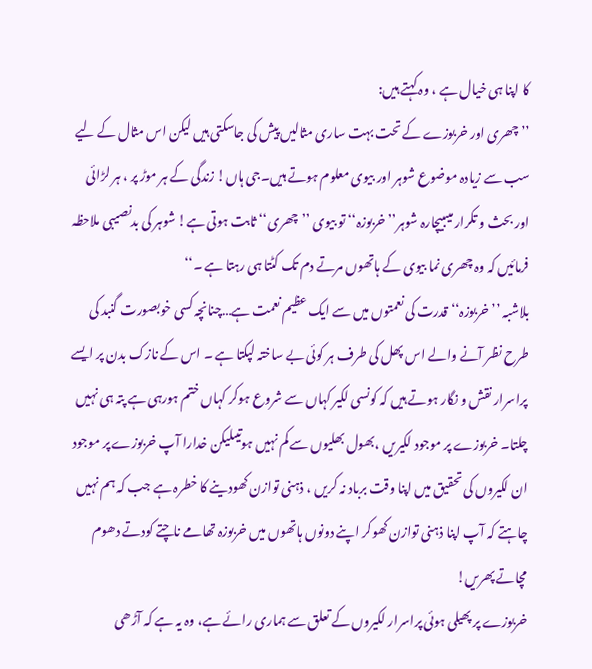کا اپنا ہی خیال ہے ، وہ کہتے ہیں:
’’ چھری اور خربوزے کے تحت بہت ساری مثالیں پیش کی جاسکتی ہیں لیکن اس مثال کے لیے سب سے زیادہ موضوع شوہر اور بیوی معلوم ہوتے ہیں۔جی ہاں! زندگی کے ہر موڑ پر ، ہر لڑائی اور بحث و تکرار میںبیچارہ شوہر’’ خربوزہ‘‘ تو بیوی ’’چھری‘‘ ثابت ہوتی ہے! شوہر کی بدنصیبی ملاحظہ فرمائیں کہ وہ چھری نما بیوی کے ہاتھوں مرتے دم تک کٹتا ہی رہتا ہے ۔‘‘
بلاشبہ ’’خربوزہ‘‘قدرت کی نعمتوں میں سے ایک عظیم نعمت ہے…چنانچہ کسی خوبصورت گنبد کی طرح نظر آنے والے اس پھل کی طرف ہر کوئی بے ساختہ لپکتا ہے ۔ اس کے نازک بدن پر ایسے پراسرار نقش و نگار ہوتے ہیں کہ کونسی لکیر کہاں سے شروع ہوکر کہاں ختم ہورہی ہے پتہ ہی نہیں چلتا۔ خربوزے پر موجود لکیریں ،بھول بھلیوں سے کم نہیں ہوتیںلیکن خدارا آپ خربوزے پر موجود ان لکیروں کی تحقیق میں اپنا وقت برباد نہ کریں ، ذہنی توازن کھودینے کا خطرہ ہے جب کہ ہم نہیں چاہتے کہ آپ اپنا ذہنی توازن کھوکر اپنے دونوں ہاتھوں میں خربوزہ تھامے ناچتے کودتے دھوم مچاتے پھریں!
خربوزے پر پھیلی ہوئی پراسرار لکیروں کے تعلق سے ہماری رائے ہے، وہ یہ ہے کہ آڑھی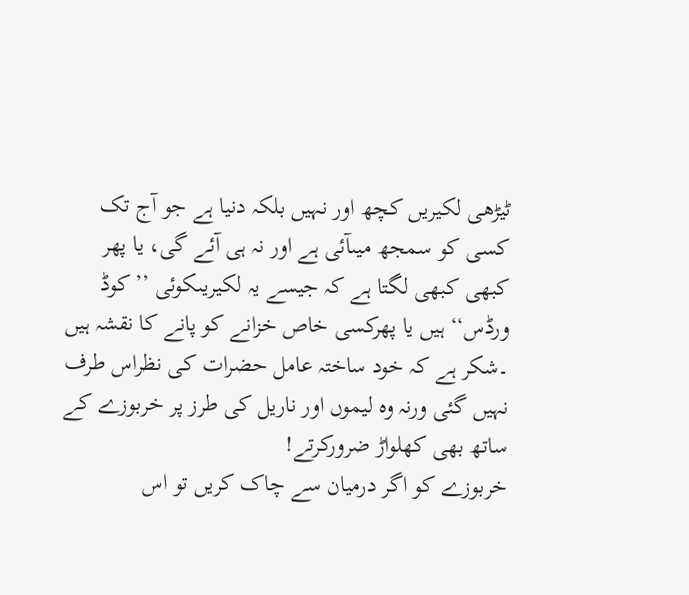ٹیڑھی لکیریں کچھ اور نہیں بلکہ دنیا ہے جو آج تک کسی کو سمجھ میںآئی ہے اور نہ ہی آئے گی، یا پھر کبھی کبھی لگتا ہے کہ جیسے یہ لکیریںکوئی ’’کوڈ ورڈس‘‘ ہیں یا پھرکسی خاص خزانے کو پانے کا نقشہ ہیں ۔شکر ہے کہ خود ساختہ عامل حضرات کی نظراس طرف نہیں گئی ورنہ وہ لیموں اور ناریل کی طرز پر خربوزے کے ساتھ بھی کھلواڑ ضرورکرتے!
خربوزے کو اگر درمیان سے چاک کریں تو اس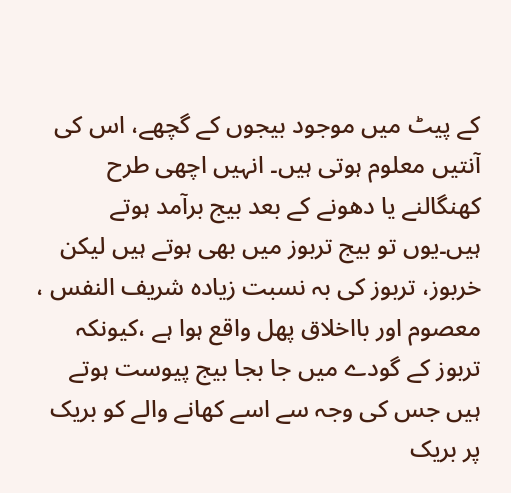کے پیٹ میں موجود بیجوں کے گچھے، اس کی آنتیں معلوم ہوتی ہیں۔ انہیں اچھی طرح کھنگالنے یا دھونے کے بعد بیج برآمد ہوتے ہیں۔یوں تو بیج تربوز میں بھی ہوتے ہیں لیکن خربوز، تربوز کی بہ نسبت زیادہ شریف النفس ، معصوم اور بااخلاق پھل واقع ہوا ہے ،کیونکہ تربوز کے گودے میں جا بجا بیج پیوست ہوتے ہیں جس کی وجہ سے اسے کھانے والے کو بریک پر بریک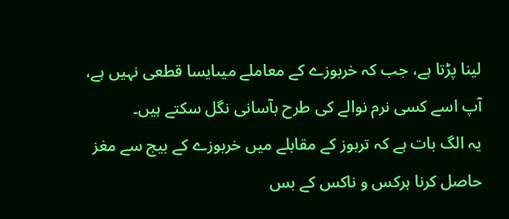لینا پڑتا ہے، جب کہ خربوزے کے معاملے میںایسا قطعی نہیں ہے، آپ اسے کسی نرم نوالے کی طرح بآسانی نگل سکتے ہیں۔
یہ الگ بات ہے کہ تربوز کے مقابلے میں خربوزے کے بیج سے مغز حاصل کرنا ہرکس و ناکس کے بس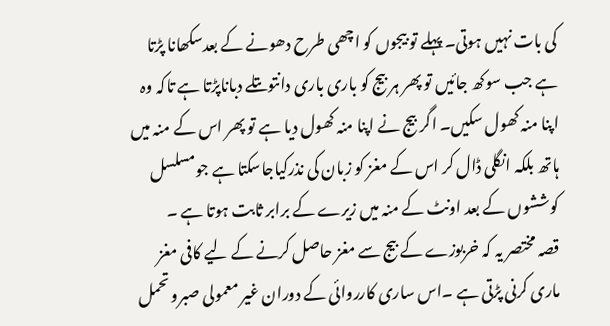کی بات نہیں ہوتی۔ پہلے تو بیجوں کو اچھی طرح دھونے کے بعدسکھانا پڑتا ہے جب سوکھ جائیں تو پھر ہر بیج کو باری باری دانتوںتلے دباناپڑتا ہے تاکہ وہ اپنا منہ کھول سکیں۔ اگر بیج نے اپنا منہ کھول دیا ہے تو پھر اس کے منہ میں ہاتھ بلکہ انگلی ڈال کر اس کے مغز کو زبان کی نذرکیاجاسکتا ہے جومسلسل کوششوں کے بعد اونٹ کے منہ میں زیرے کے برابر ثابت ہوتا ہے ۔
قصہ مختصر یہ کہ خربوزے کے بیج سے مغز حاصل کرنے کے لیے کافی مغز ماری کرنی پڑتی ہے ۔اس ساری کارروائی کے دوران غیر معمولی صبرو تحمل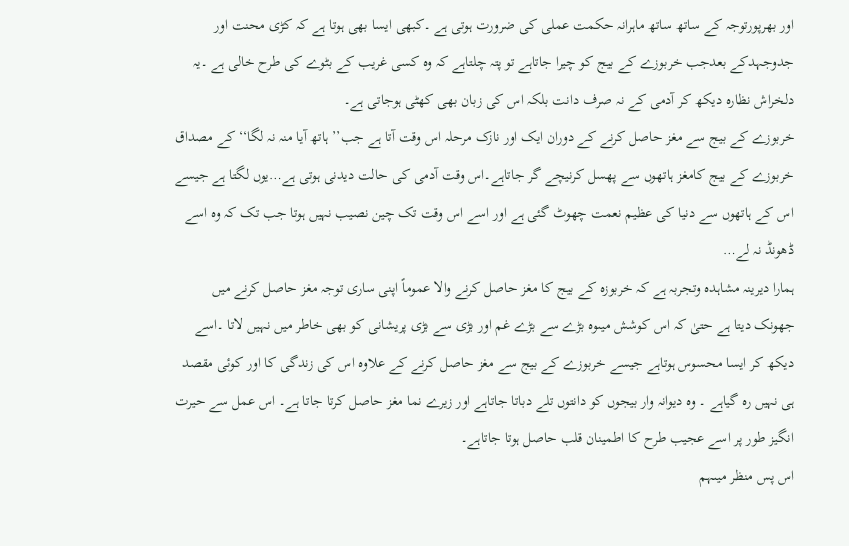اور بھرپورتوجہ کے ساتھ ساتھ ماہرانہ حکمت عملی کی ضرورت ہوتی ہے ۔کبھی ایسا بھی ہوتا ہے کہ کڑی محنت اور جدوجہدکے بعدجب خربوزے کے بیج کو چیرا جاتاہے تو پتہ چلتاہے کہ وہ کسی غریب کے بٹوے کی طرح خالی ہے ۔یہ دلخراش نظارہ دیکھ کر آدمی کے نہ صرف دانت بلکہ اس کی زبان بھی کھٹی ہوجاتی ہے۔
خربوزے کے بیج سے مغز حاصل کرنے کے دوران ایک اور نازک مرحلہ اس وقت آتا ہے جب’’ ہاتھ آیا منہ نہ لگا‘‘ کے مصداق خربوزے کے بیج کامغز ہاتھوں سے پھسل کرنیچے گر جاتاہے۔اس وقت آدمی کی حالت دیدنی ہوتی ہے…یوں لگتا ہے جیسے اس کے ہاتھوں سے دنیا کی عظیم نعمت چھوٹ گئی ہے اور اسے اس وقت تک چین نصیب نہیں ہوتا جب تک کہ وہ اسے ڈھونڈ نہ لے…
ہمارا دیرینہ مشاہدہ وتجربہ ہے کہ خربوزہ کے بیج کا مغز حاصل کرنے والا عموماً اپنی ساری توجہ مغز حاصل کرنے میں جھونک دیتا ہے حتیٰ کہ اس کوشش میںوہ بڑے سے بڑے غم اور بڑی سے بڑی پریشانی کو بھی خاطر میں نہیں لاتا ۔اسے دیکھ کر ایسا محسوس ہوتاہے جیسے خربوزے کے بیج سے مغز حاصل کرنے کے علاوہ اس کی زندگی کا اور کوئی مقصد ہی نہیں رہ گیاہے ۔ وہ دیوانہ وار بیجوں کو دانتوں تلے دباتا جاتاہے اور زیرے نما مغز حاصل کرتا جاتا ہے۔ اس عمل سے حیرت انگیز طور پر اسے عجیب طرح کا اطمینان قلب حاصل ہوتا جاتاہے۔
اس پس منظر میںہم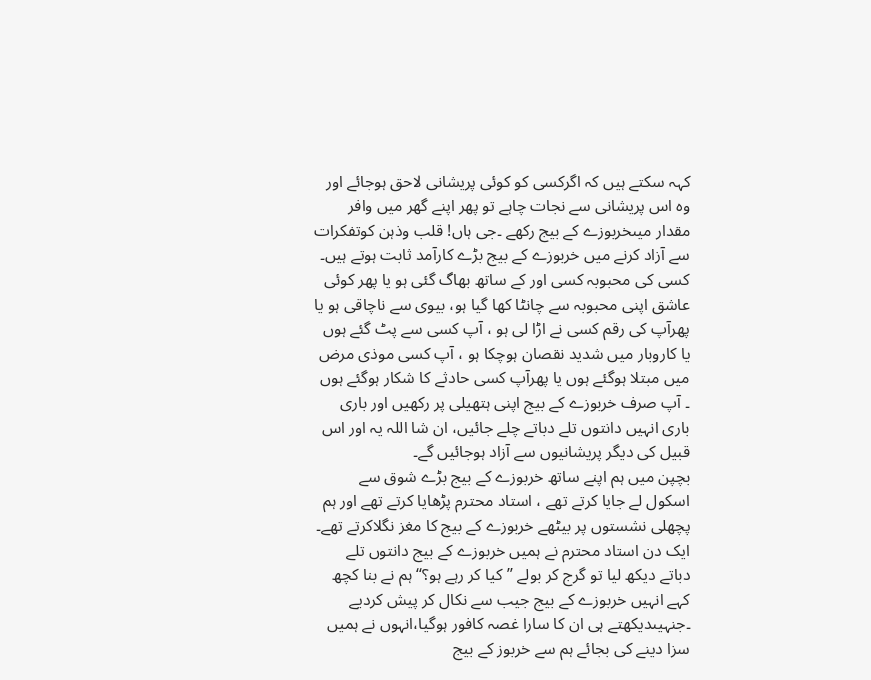کہہ سکتے ہیں کہ اگرکسی کو کوئی پریشانی لاحق ہوجائے اور وہ اس پریشانی سے نجات چاہے تو پھر اپنے گھر میں وافر مقدار میںخربوزے کے بیج رکھے ۔جی ہاں! قلب وذہن کوتفکرات سے آزاد کرنے میں خربوزے کے بیج بڑے کارآمد ثابت ہوتے ہیں۔ کسی کی محبوبہ کسی اور کے ساتھ بھاگ گئی ہو یا پھر کوئی عاشق اپنی محبوبہ سے چانٹا کھا گیا ہو، بیوی سے ناچاقی ہو یا پھرآپ کی رقم کسی نے اڑا لی ہو ، آپ کسی سے پٹ گئے ہوں یا کاروبار میں شدید نقصان ہوچکا ہو ، آپ کسی موذی مرض میں مبتلا ہوگئے ہوں یا پھرآپ کسی حادثے کا شکار ہوگئے ہوں ۔ آپ صرف خربوزے کے بیج اپنی ہتھیلی پر رکھیں اور باری باری انہیں دانتوں تلے دباتے چلے جائیں، ان شا اللہ یہ اور اس قبیل کی دیگر پریشانیوں سے آزاد ہوجائیں گے۔
بچپن میں ہم اپنے ساتھ خربوزے کے بیج بڑے شوق سے اسکول لے جایا کرتے تھے ، استاد محترم پڑھایا کرتے تھے اور ہم پچھلی نشستوں پر بیٹھے خربوزے کے بیج کا مغز نگلاکرتے تھے۔
ایک دن استاد محترم نے ہمیں خربوزے کے بیج دانتوں تلے دباتے دیکھ لیا تو گرج کر بولے ’’ کیا کر رہے ہو؟‘‘ ہم نے بنا کچھ کہے انہیں خربوزے کے بیج جیب سے نکال کر پیش کردیے ۔جنہیںدیکھتے ہی ان کا سارا غصہ کافور ہوگیا،انہوں نے ہمیں سزا دینے کی بجائے ہم سے خربوز کے بیج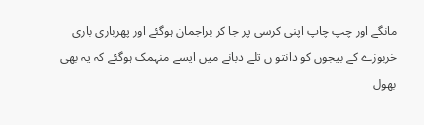مانگے اور چپ چاپ اپنی کرسی پر جا کر براجمان ہوگئے اور پھرباری باری خربوزے کے بیجوں کو دانتو ں تلے دبانے میں ایسے منہمک ہوگئے کہ یہ بھی بھول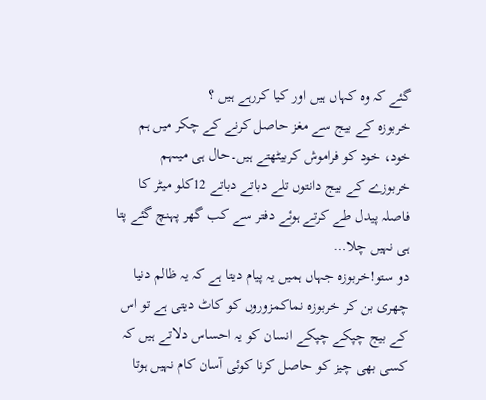گئے کہ وہ کہاں ہیں اور کیا کررہے ہیں ؟
خربوزہ کے بیج سے مغز حاصل کرنے کے چکر میں ہم خود، خود کو فراموش کربیٹھتے ہیں۔حال ہی میںہم خربوزے کے بیج دانتوں تلے دباتے دباتے 12کلو میٹر کا فاصلہ پیدل طے کرتے ہوئے دفتر سے کب گھر پہنچ گئے پتا ہی نہیں چلا…
دو ستو!خربوزہ جہاں ہمیں یہ پیام دیتا ہے کہ یہ ظالم دنیا چھری بن کر خربوزہ نماکمزوروں کو کاٹ دیتی ہے تو اس کے بیج چپکے چپکے انسان کو یہ احساس دلاتے ہیں کہ کسی بھی چیز کو حاصل کرنا کوئی آسان کام نہیں ہوتا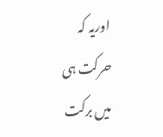اوریہ کہ حرکت ہی میں برکت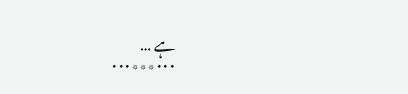ہے …
۰۰۰٭٭٭۰۰۰